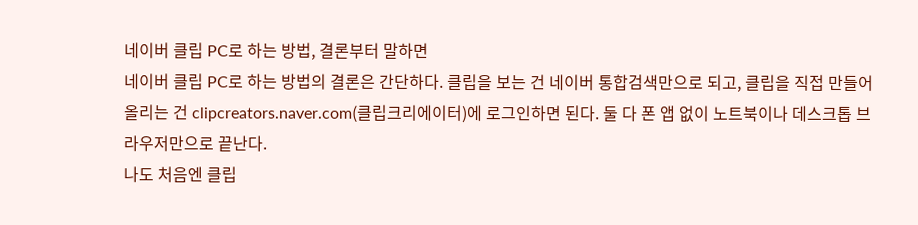네이버 클립 PC로 하는 방법, 결론부터 말하면
네이버 클립 PC로 하는 방법의 결론은 간단하다. 클립을 보는 건 네이버 통합검색만으로 되고, 클립을 직접 만들어 올리는 건 clipcreators.naver.com(클립크리에이터)에 로그인하면 된다. 둘 다 폰 앱 없이 노트북이나 데스크톱 브라우저만으로 끝난다.
나도 처음엔 클립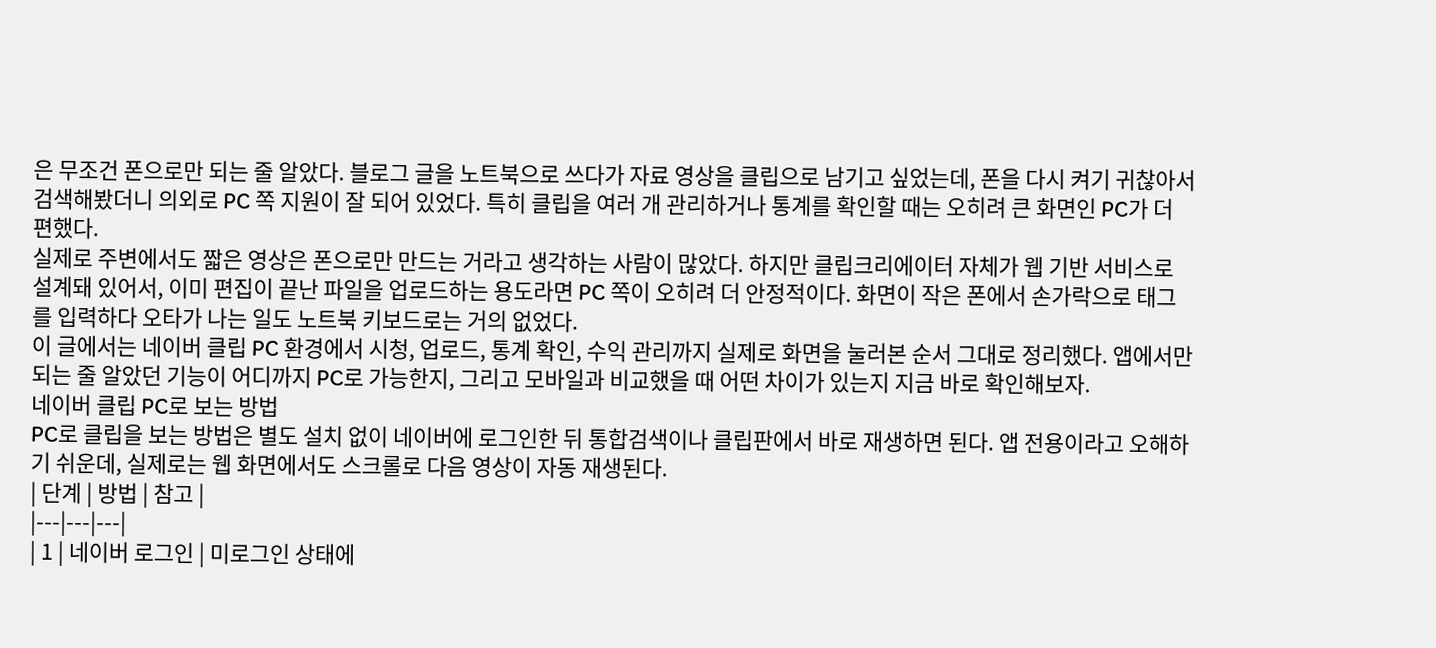은 무조건 폰으로만 되는 줄 알았다. 블로그 글을 노트북으로 쓰다가 자료 영상을 클립으로 남기고 싶었는데, 폰을 다시 켜기 귀찮아서 검색해봤더니 의외로 PC 쪽 지원이 잘 되어 있었다. 특히 클립을 여러 개 관리하거나 통계를 확인할 때는 오히려 큰 화면인 PC가 더 편했다.
실제로 주변에서도 짧은 영상은 폰으로만 만드는 거라고 생각하는 사람이 많았다. 하지만 클립크리에이터 자체가 웹 기반 서비스로 설계돼 있어서, 이미 편집이 끝난 파일을 업로드하는 용도라면 PC 쪽이 오히려 더 안정적이다. 화면이 작은 폰에서 손가락으로 태그를 입력하다 오타가 나는 일도 노트북 키보드로는 거의 없었다.
이 글에서는 네이버 클립 PC 환경에서 시청, 업로드, 통계 확인, 수익 관리까지 실제로 화면을 눌러본 순서 그대로 정리했다. 앱에서만 되는 줄 알았던 기능이 어디까지 PC로 가능한지, 그리고 모바일과 비교했을 때 어떤 차이가 있는지 지금 바로 확인해보자.
네이버 클립 PC로 보는 방법
PC로 클립을 보는 방법은 별도 설치 없이 네이버에 로그인한 뒤 통합검색이나 클립판에서 바로 재생하면 된다. 앱 전용이라고 오해하기 쉬운데, 실제로는 웹 화면에서도 스크롤로 다음 영상이 자동 재생된다.
| 단계 | 방법 | 참고 |
|---|---|---|
| 1 | 네이버 로그인 | 미로그인 상태에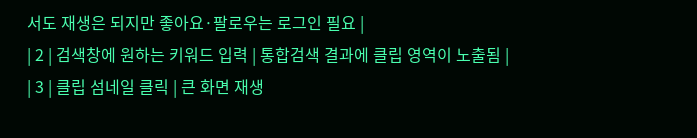서도 재생은 되지만 좋아요·팔로우는 로그인 필요 |
| 2 | 검색창에 원하는 키워드 입력 | 통합검색 결과에 클립 영역이 노출됨 |
| 3 | 클립 섬네일 클릭 | 큰 화면 재생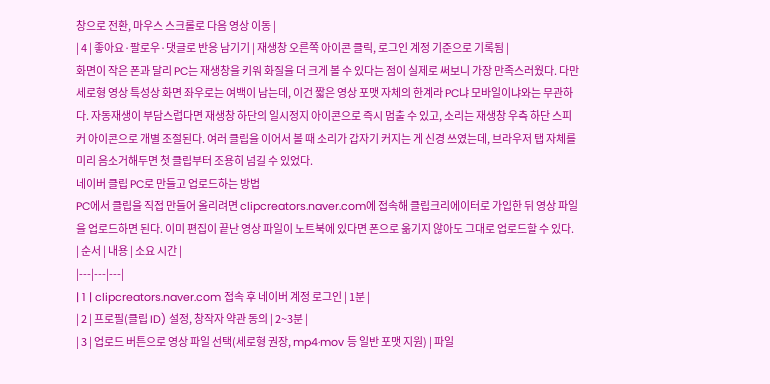창으로 전환, 마우스 스크롤로 다음 영상 이동 |
| 4 | 좋아요·팔로우·댓글로 반응 남기기 | 재생창 오른쪽 아이콘 클릭, 로그인 계정 기준으로 기록됨 |
화면이 작은 폰과 달리 PC는 재생창을 키워 화질을 더 크게 볼 수 있다는 점이 실제로 써보니 가장 만족스러웠다. 다만 세로형 영상 특성상 화면 좌우로는 여백이 남는데, 이건 짧은 영상 포맷 자체의 한계라 PC냐 모바일이냐와는 무관하다. 자동재생이 부담스럽다면 재생창 하단의 일시정지 아이콘으로 즉시 멈출 수 있고, 소리는 재생창 우측 하단 스피커 아이콘으로 개별 조절된다. 여러 클립을 이어서 볼 때 소리가 갑자기 커지는 게 신경 쓰였는데, 브라우저 탭 자체를 미리 음소거해두면 첫 클립부터 조용히 넘길 수 있었다.
네이버 클립 PC로 만들고 업로드하는 방법
PC에서 클립을 직접 만들어 올리려면 clipcreators.naver.com에 접속해 클립크리에이터로 가입한 뒤 영상 파일을 업로드하면 된다. 이미 편집이 끝난 영상 파일이 노트북에 있다면 폰으로 옮기지 않아도 그대로 업로드할 수 있다.
| 순서 | 내용 | 소요 시간 |
|---|---|---|
| 1 | clipcreators.naver.com 접속 후 네이버 계정 로그인 | 1분 |
| 2 | 프로필(클립 ID) 설정, 창작자 약관 동의 | 2~3분 |
| 3 | 업로드 버튼으로 영상 파일 선택(세로형 권장, mp4·mov 등 일반 포맷 지원) | 파일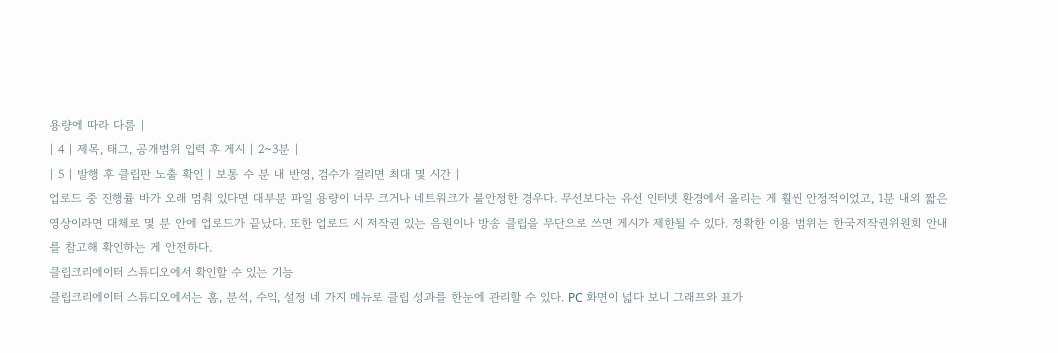용량에 따라 다름 |
| 4 | 제목, 태그, 공개범위 입력 후 게시 | 2~3분 |
| 5 | 발행 후 클립판 노출 확인 | 보통 수 분 내 반영, 검수가 걸리면 최대 몇 시간 |
업로드 중 진행률 바가 오래 멈춰 있다면 대부분 파일 용량이 너무 크거나 네트워크가 불안정한 경우다. 무선보다는 유선 인터넷 환경에서 올리는 게 훨씬 안정적이었고, 1분 내외 짧은 영상이라면 대체로 몇 분 안에 업로드가 끝났다. 또한 업로드 시 저작권 있는 음원이나 방송 클립을 무단으로 쓰면 게시가 제한될 수 있다. 정확한 이용 범위는 한국저작권위원회 안내를 참고해 확인하는 게 안전하다.
클립크리에이터 스튜디오에서 확인할 수 있는 기능
클립크리에이터 스튜디오에서는 홈, 분석, 수익, 설정 네 가지 메뉴로 클립 성과를 한눈에 관리할 수 있다. PC 화면이 넓다 보니 그래프와 표가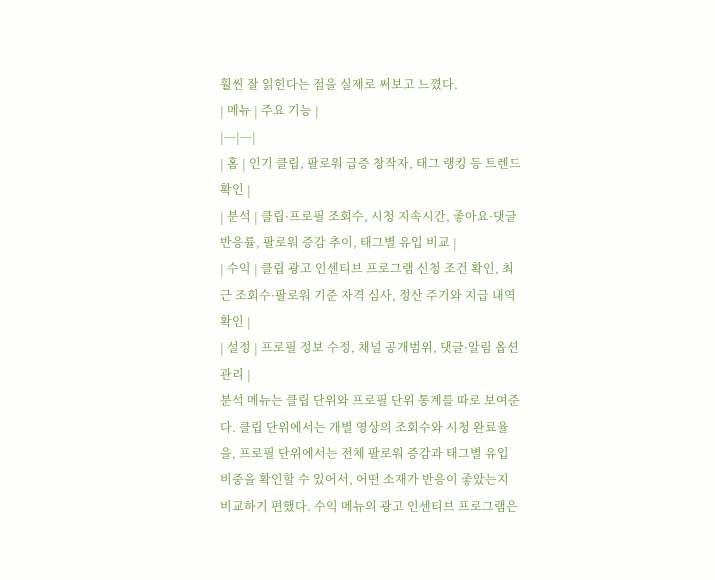훨씬 잘 읽힌다는 점을 실제로 써보고 느꼈다.
| 메뉴 | 주요 기능 |
|---|---|
| 홈 | 인기 클립, 팔로워 급증 창작자, 태그 랭킹 등 트렌드 확인 |
| 분석 | 클립·프로필 조회수, 시청 지속시간, 좋아요·댓글 반응률, 팔로워 증감 추이, 태그별 유입 비교 |
| 수익 | 클립 광고 인센티브 프로그램 신청 조건 확인, 최근 조회수·팔로워 기준 자격 심사, 정산 주기와 지급 내역 확인 |
| 설정 | 프로필 정보 수정, 채널 공개범위, 댓글·알림 옵션 관리 |
분석 메뉴는 클립 단위와 프로필 단위 통계를 따로 보여준다. 클립 단위에서는 개별 영상의 조회수와 시청 완료율을, 프로필 단위에서는 전체 팔로워 증감과 태그별 유입 비중을 확인할 수 있어서, 어떤 소재가 반응이 좋았는지 비교하기 편했다. 수익 메뉴의 광고 인센티브 프로그램은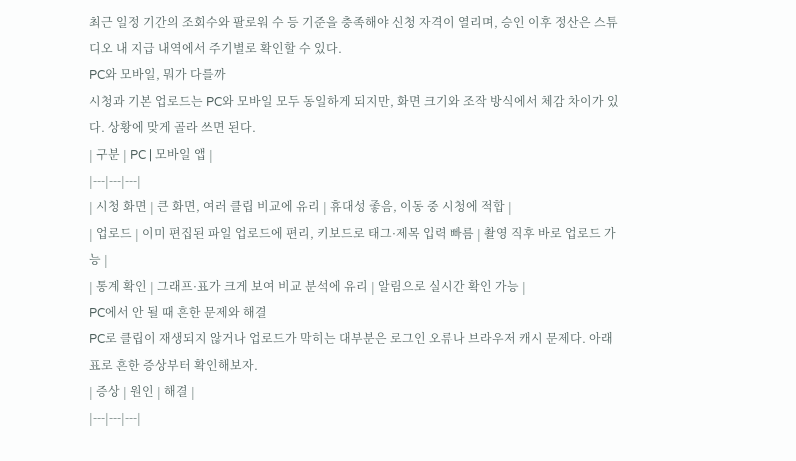최근 일정 기간의 조회수와 팔로워 수 등 기준을 충족해야 신청 자격이 열리며, 승인 이후 정산은 스튜디오 내 지급 내역에서 주기별로 확인할 수 있다.
PC와 모바일, 뭐가 다를까
시청과 기본 업로드는 PC와 모바일 모두 동일하게 되지만, 화면 크기와 조작 방식에서 체감 차이가 있다. 상황에 맞게 골라 쓰면 된다.
| 구분 | PC | 모바일 앱 |
|---|---|---|
| 시청 화면 | 큰 화면, 여러 클립 비교에 유리 | 휴대성 좋음, 이동 중 시청에 적합 |
| 업로드 | 이미 편집된 파일 업로드에 편리, 키보드로 태그·제목 입력 빠름 | 촬영 직후 바로 업로드 가능 |
| 통계 확인 | 그래프·표가 크게 보여 비교 분석에 유리 | 알림으로 실시간 확인 가능 |
PC에서 안 될 때 흔한 문제와 해결
PC로 클립이 재생되지 않거나 업로드가 막히는 대부분은 로그인 오류나 브라우저 캐시 문제다. 아래 표로 흔한 증상부터 확인해보자.
| 증상 | 원인 | 해결 |
|---|---|---|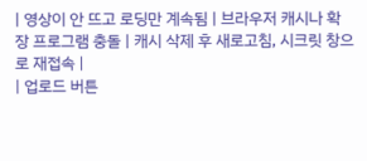| 영상이 안 뜨고 로딩만 계속됨 | 브라우저 캐시나 확장 프로그램 충돌 | 캐시 삭제 후 새로고침, 시크릿 창으로 재접속 |
| 업로드 버튼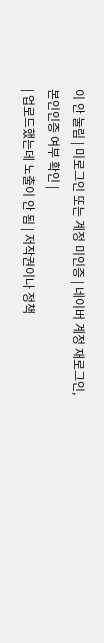이 안 눌림 | 미로그인 또는 계정 미인증 | 네이버 계정 재로그인, 본인인증 여부 확인 |
| 업로드했는데 노출이 안 됨 | 저작권이나 정책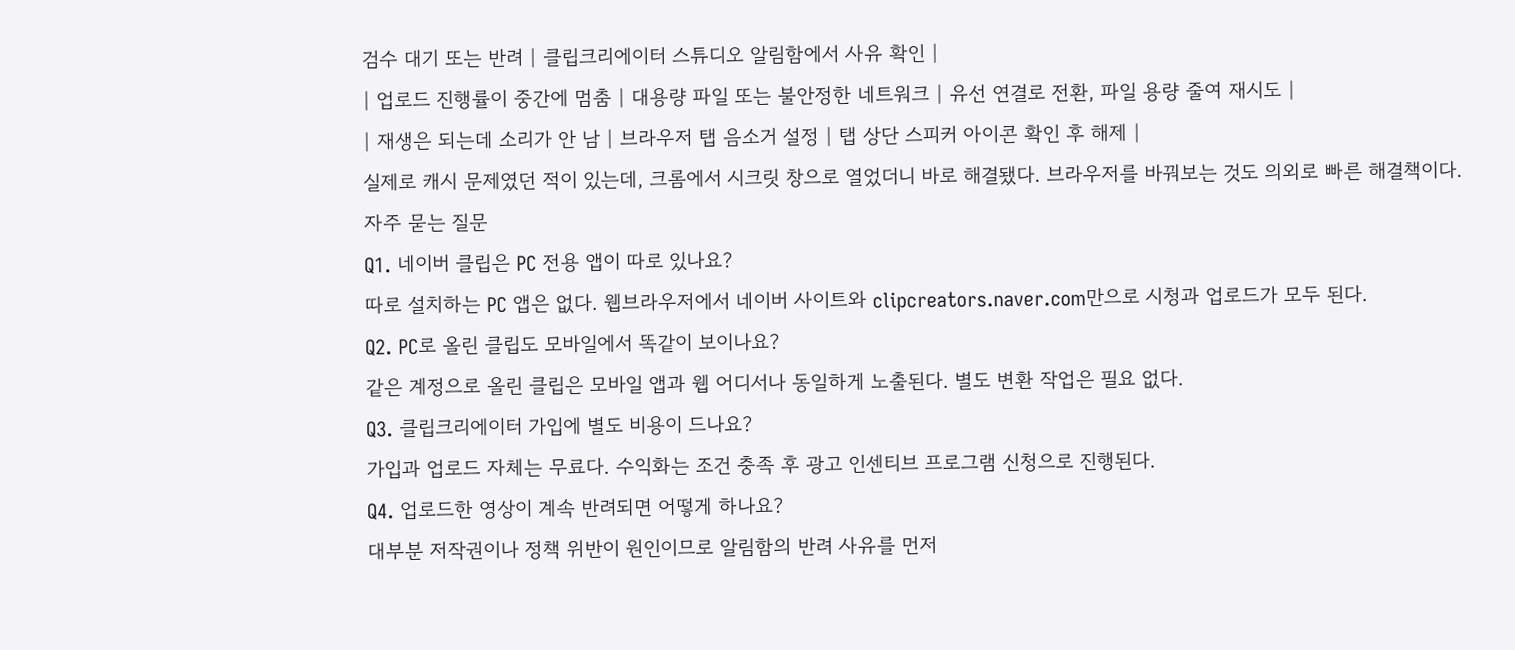검수 대기 또는 반려 | 클립크리에이터 스튜디오 알림함에서 사유 확인 |
| 업로드 진행률이 중간에 멈춤 | 대용량 파일 또는 불안정한 네트워크 | 유선 연결로 전환, 파일 용량 줄여 재시도 |
| 재생은 되는데 소리가 안 남 | 브라우저 탭 음소거 설정 | 탭 상단 스피커 아이콘 확인 후 해제 |
실제로 캐시 문제였던 적이 있는데, 크롬에서 시크릿 창으로 열었더니 바로 해결됐다. 브라우저를 바꿔보는 것도 의외로 빠른 해결책이다.
자주 묻는 질문
Q1. 네이버 클립은 PC 전용 앱이 따로 있나요?
따로 설치하는 PC 앱은 없다. 웹브라우저에서 네이버 사이트와 clipcreators.naver.com만으로 시청과 업로드가 모두 된다.
Q2. PC로 올린 클립도 모바일에서 똑같이 보이나요?
같은 계정으로 올린 클립은 모바일 앱과 웹 어디서나 동일하게 노출된다. 별도 변환 작업은 필요 없다.
Q3. 클립크리에이터 가입에 별도 비용이 드나요?
가입과 업로드 자체는 무료다. 수익화는 조건 충족 후 광고 인센티브 프로그램 신청으로 진행된다.
Q4. 업로드한 영상이 계속 반려되면 어떻게 하나요?
대부분 저작권이나 정책 위반이 원인이므로 알림함의 반려 사유를 먼저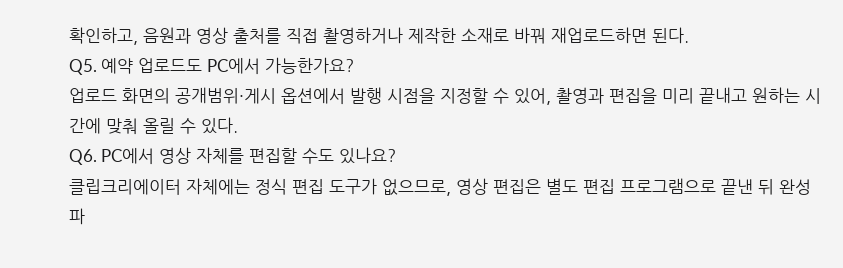확인하고, 음원과 영상 출처를 직접 촬영하거나 제작한 소재로 바꿔 재업로드하면 된다.
Q5. 예약 업로드도 PC에서 가능한가요?
업로드 화면의 공개범위·게시 옵션에서 발행 시점을 지정할 수 있어, 촬영과 편집을 미리 끝내고 원하는 시간에 맞춰 올릴 수 있다.
Q6. PC에서 영상 자체를 편집할 수도 있나요?
클립크리에이터 자체에는 정식 편집 도구가 없으므로, 영상 편집은 별도 편집 프로그램으로 끝낸 뒤 완성 파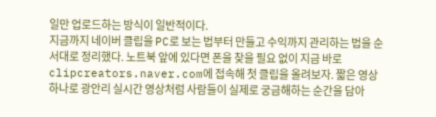일만 업로드하는 방식이 일반적이다.
지금까지 네이버 클립을 PC로 보는 법부터 만들고 수익까지 관리하는 법을 순서대로 정리했다. 노트북 앞에 있다면 폰을 찾을 필요 없이 지금 바로 clipcreators.naver.com에 접속해 첫 클립을 올려보자. 짧은 영상 하나로 광안리 실시간 영상처럼 사람들이 실제로 궁금해하는 순간을 담아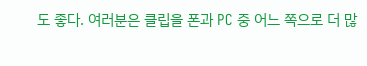도 좋다. 여러분은 클립을 폰과 PC 중 어느 쪽으로 더 많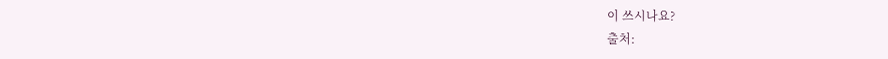이 쓰시나요?
출처: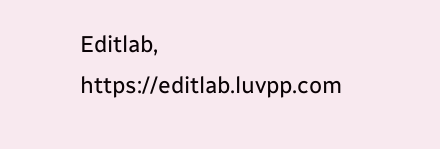Editlab, https://editlab.luvpp.com